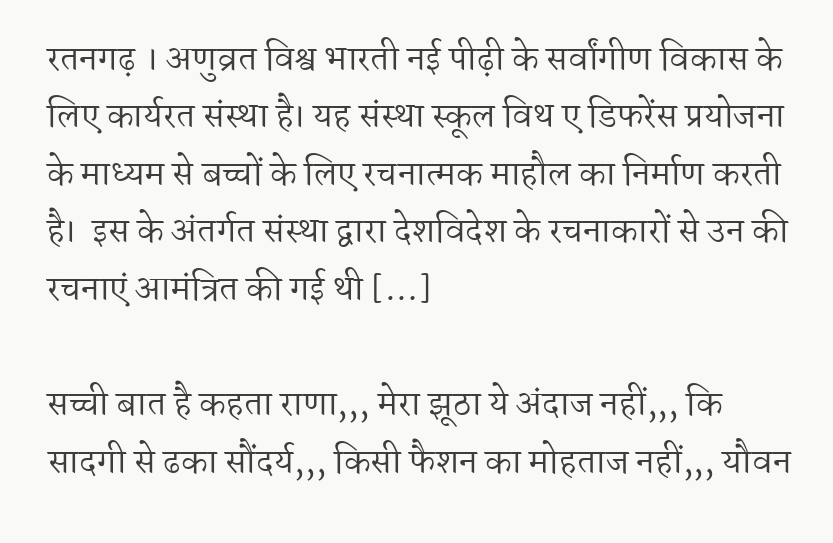रतनगढ़ । अणुव्रत विश्व भारती नई पीढ़ी के सर्वांगीण विकास के लिए कार्यरत संस्था है। यह संस्था स्कूल विथ ए डिफरेंस प्रयोजना के माध्यम से बच्चों के लिए रचनात्मक माहौल का निर्माण करती है।  इस के अंतर्गत संस्था द्वारा देशविदेश के रचनाकारों से उन की रचनाएं आमंत्रित की गई थी […]

सच्ची बात है कहता राणा,,, मेरा झूठा ये अंदाज नहीं,,, कि सादगी से ढका सौंदर्य,,, किसी फैशन का मोहताज नहीं,,, यौवन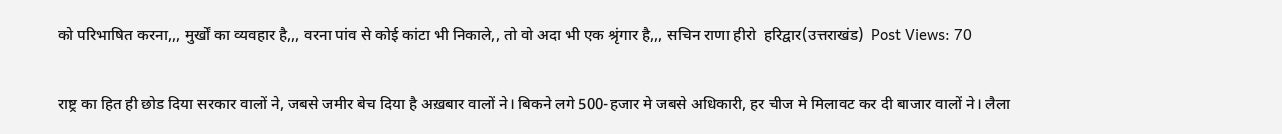को परिभाषित करना,,, मुर्खों का व्यवहार है,,, वरना पांव से कोई कांटा भी निकाले,, तो वो अदा भी एक श्रृंगार है,,, सचिन राणा हीरो  हरिद्वार(उत्तराखंड)  Post Views: 70

राष्ट्र का हित ही छोड दिया सरकार वालों ने, जबसे जमीर बेच दिया है अख़बार वालों ने। बिकने लगे 500-हजार मे जबसे अधिकारी, हर चीज मे मिलावट कर दी बाजार वालों ने। लैला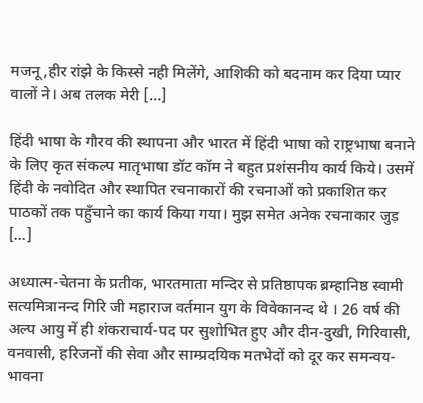मजनू,हीर रांझे के किस्से नही मिलेंगे, आशिकी को बदनाम कर दिया प्यार वालों ने। अब तलक मेरी […]

हिंदी भाषा के गौरव की स्थापना और भारत में हिंदी भाषा को राष्ट्रभाषा बनाने के लिए कृत संकल्प मातृभाषा डॉट कॉम ने बहुत प्रशंसनीय कार्य किये। उसमें हिंदी के नवोदित और स्थापित रचनाकारों की रचनाओं को प्रकाशित कर पाठकों तक पहुँचाने का कार्य किया गया। मुझ समेत अनेक रचनाकार जुड़ […]

अध्यात्म-चेतना के प्रतीक, भारतमाता मन्दिर से प्रतिष्ठापक ब्रम्हानिष्ठ स्वामी सत्यमित्रानन्द गिरि जी महाराज वर्तमान युग के विवेकानन्द थे । 26 वर्ष की अल्प आयु में ही शंकराचार्य-पद पर सुशोभित हुए और दीन-दुखी, गिरिवासी, वनवासी, हरिजनों की सेवा और साम्प्रदयिक मतभेदों को दूर कर समन्वय-भावना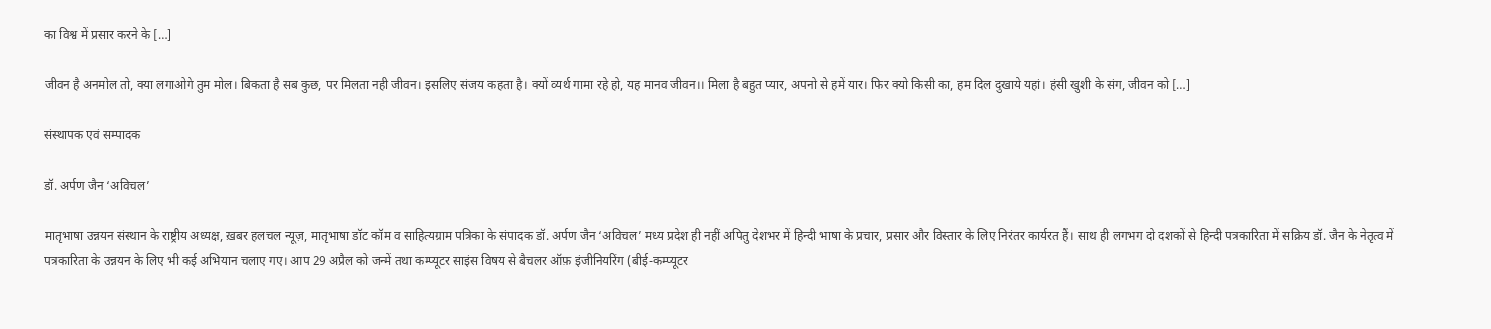का विश्व में प्रसार करने के […]

जीवन है अनमोल तो, क्या लगाओगे तुम मोल। बिकता है सब कुछ, पर मिलता नही जीवन। इसलिए संजय कहता है। क्यों व्यर्थ गामा रहे हो, यह मानव जीवन।। मिला है बहुत प्यार, अपनो से हमें यार। फिर क्यो किसी का, हम दिल दुखाये यहां। हंसी खुशी के संग, जीवन को […]

संस्थापक एवं सम्पादक

डॉ. अर्पण जैन ‘अविचल’

मातृभाषा उन्नयन संस्थान के राष्ट्रीय अध्यक्ष, ख़बर हलचल न्यूज़, मातृभाषा डॉट कॉम व साहित्यग्राम पत्रिका के संपादक डॉ. अर्पण जैन ‘अविचल’ मध्य प्रदेश ही नहीं अपितु देशभर में हिन्दी भाषा के प्रचार, प्रसार और विस्तार के लिए निरंतर कार्यरत हैं। साथ ही लगभग दो दशकों से हिन्दी पत्रकारिता में सक्रिय डॉ. जैन के नेतृत्व में पत्रकारिता के उन्नयन के लिए भी कई अभियान चलाए गए। आप 29 अप्रैल को जन्में तथा कम्प्यूटर साइंस विषय से बैचलर ऑफ़ इंजीनियरिंग (बीई-कम्प्यूटर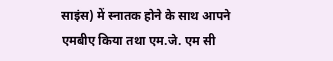साइंस) में स्नातक होने के साथ आपने एमबीए किया तथा एम.जे. एम सी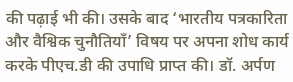की पढ़ाई भी की। उसके बाद ‘भारतीय पत्रकारिता और वैश्विक चुनौतियाँ’ विषय पर अपना शोध कार्य करके पीएच.डी की उपाधि प्राप्त की। डॉ. अर्पण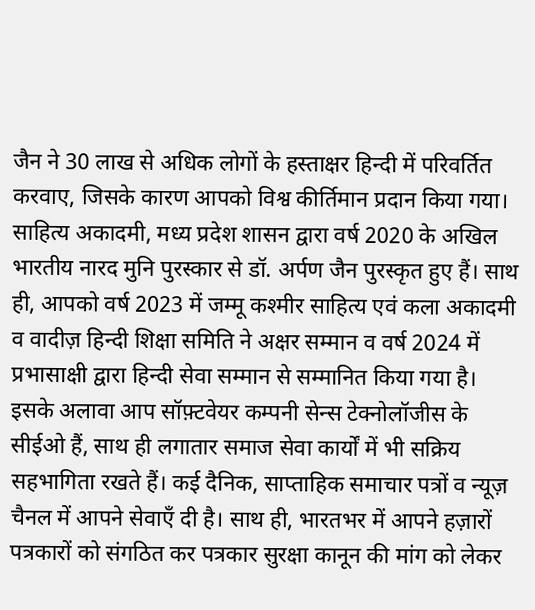जैन ने 30 लाख से अधिक लोगों के हस्ताक्षर हिन्दी में परिवर्तित करवाए, जिसके कारण आपको विश्व कीर्तिमान प्रदान किया गया। साहित्य अकादमी, मध्य प्रदेश शासन द्वारा वर्ष 2020 के अखिल भारतीय नारद मुनि पुरस्कार से डॉ. अर्पण जैन पुरस्कृत हुए हैं। साथ ही, आपको वर्ष 2023 में जम्मू कश्मीर साहित्य एवं कला अकादमी व वादीज़ हिन्दी शिक्षा समिति ने अक्षर सम्मान व वर्ष 2024 में प्रभासाक्षी द्वारा हिन्दी सेवा सम्मान से सम्मानित किया गया है। इसके अलावा आप सॉफ़्टवेयर कम्पनी सेन्स टेक्नोलॉजीस के सीईओ हैं, साथ ही लगातार समाज सेवा कार्यों में भी सक्रिय सहभागिता रखते हैं। कई दैनिक, साप्ताहिक समाचार पत्रों व न्यूज़ चैनल में आपने सेवाएँ दी है। साथ ही, भारतभर में आपने हज़ारों पत्रकारों को संगठित कर पत्रकार सुरक्षा कानून की मांग को लेकर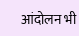आंदोलन भी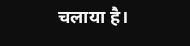चलाया है।